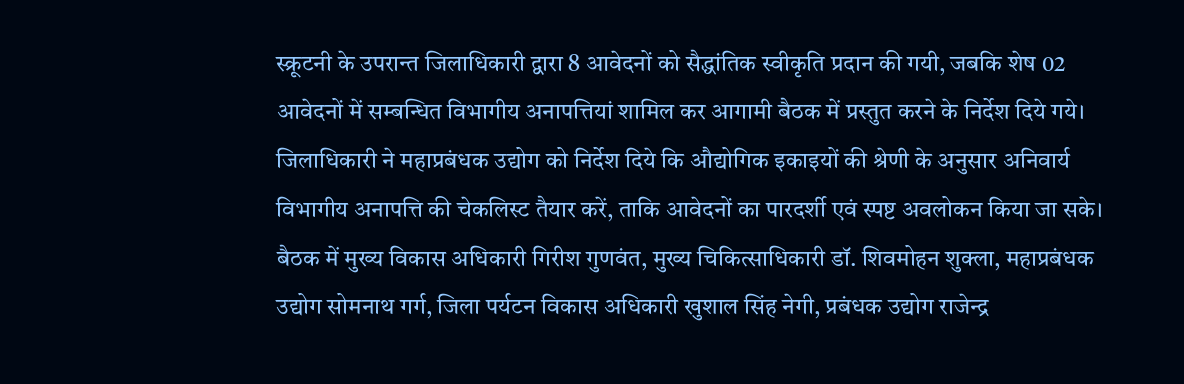स्क्रूटनी के उपरान्त जिलाधिकारी द्वारा 8 आवेदनों को सैद्धांतिक स्वीकृति प्रदान की गयी, जबकि शेष 02 आवेदनों में सम्बन्धित विभागीय अनापत्तियां शामिल कर आगामी बैठक में प्रस्तुत करने के निर्देश दिये गये। जिलाधिकारी ने महाप्रबंधक उद्योग को निर्देश दिये कि औद्योगिक इकाइयों की श्रेणी के अनुसार अनिवार्य विभागीय अनापत्ति की चेकलिस्ट तैयार करें, ताकि आवेदनों का पारदर्शी एवं स्पष्ट अवलोकन किया जा सके।
बैठक में मुख्य विकास अधिकारी गिरीश गुणवंत, मुख्य चिकित्साधिकारी डॉ. शिवमोहन शुक्ला, महाप्रबंधक उद्योग सोमनाथ गर्ग, जिला पर्यटन विकास अधिकारी खुशाल सिंह नेगी, प्रबंधक उद्योग राजेन्द्र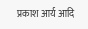प्रकाश आर्य आदि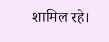शामिल रहे।